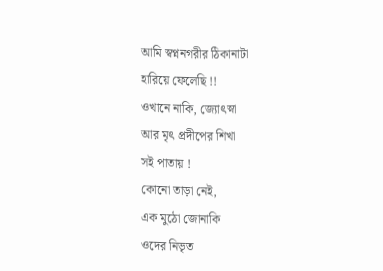আমি স্বপ্ননগরীর ঠিকানাটা
হারিয়ে ফেলেছি !!
ওখানে নাকি, জ্যোৎস্না
আর মৃৎ প্রদীপের শিখা
সই পাতায় !
কোনো তাড়া নেই,
এক মুঠো জোনাকি
ওদের নিভৃত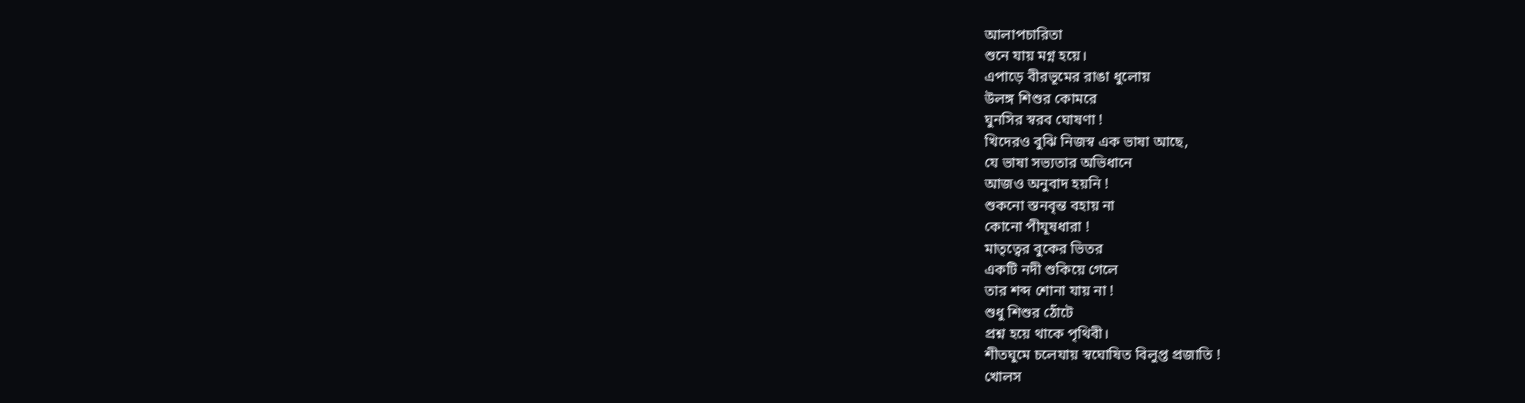আলাপচারিতা
শুনে যায় মগ্ন হয়ে।
এপাড়ে বীরভূমের রাঙা ধুলোয়
উলঙ্গ শিশুর কোমরে
ঘুনসির স্বরব ঘোষণা !
খিদেরও বুঝি নিজস্ব এক ভাষা আছে,
যে ভাষা সভ্যতার অভিধানে
আজও অনুবাদ হয়নি !
শুকনো স্তনবৃন্ত বহায় না
কোনো পীযূষধারা !
মাতৃত্বের বুকের ভিতর
একটি নদী শুকিয়ে গেলে
তার শব্দ শোনা যায় না !
শুধু শিশুর ঠোঁটে
প্রশ্ন হয়ে থাকে পৃথিবী।
শীতঘুমে চলেযায় স্বঘোষিত বিলুপ্ত প্রজাতি !
খোলস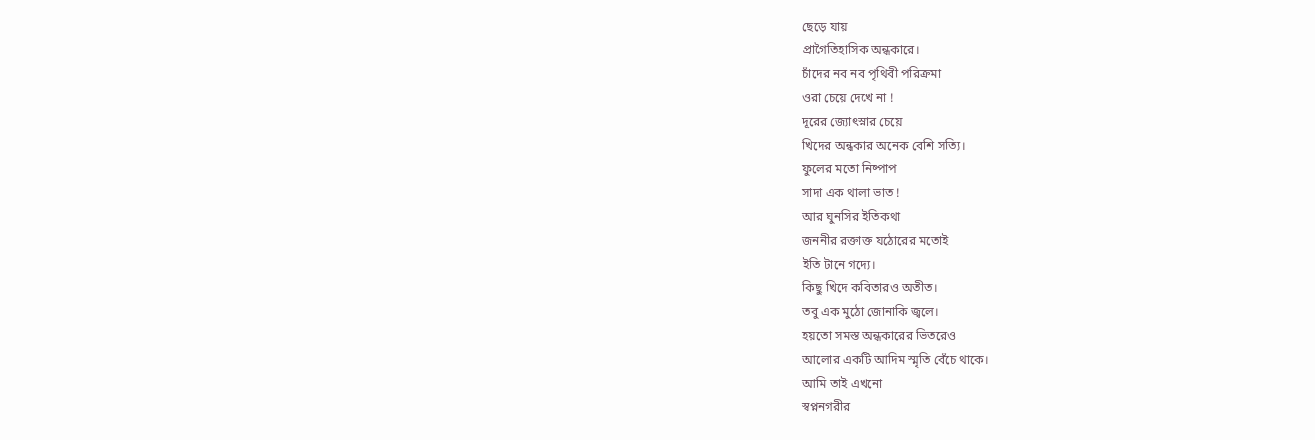ছেড়ে যায়
প্রাগৈতিহাসিক অন্ধকারে।
চাঁদের নব নব পৃথিবী পরিক্রমা
ওরা চেয়ে দেখে না !
দূরের জ্যোৎস্নার চেয়ে
খিদের অন্ধকার অনেক বেশি সত্যি।
ফুলের মতো নিষ্পাপ
সাদা এক থালা ভাত !
আর ঘুনসির ইতিকথা
জননীর রক্তাক্ত যঠোরের মতোই
ইতি টানে গদ্যে।
কিছু খিদে কবিতারও অতীত।
তবু এক মুঠো জোনাকি জ্বলে।
হয়তো সমস্ত অন্ধকারের ভিতরেও
আলোর একটি আদিম স্মৃতি বেঁচে থাকে।
আমি তাই এখনো
স্বপ্ননগরীর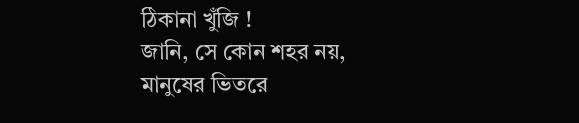ঠিকানা খুঁজি !
জানি, সে কোন শহর নয়,
মানুষের ভিতরে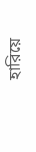হারিয়ে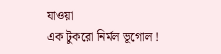যাওয়া
এক টুকরো নির্মল ভূগোল !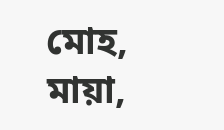মোহ, মায়া,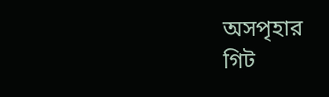অসপৃহার
গিট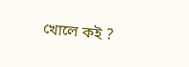খোলে কই ?